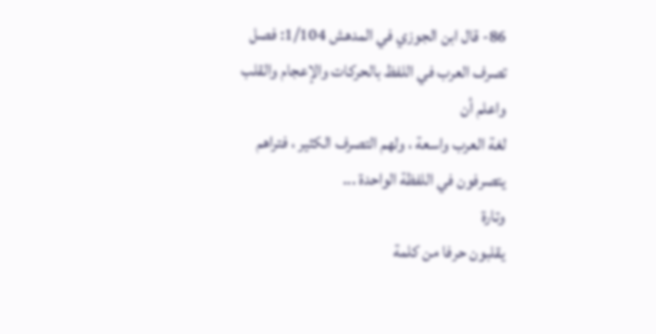86- قال ابن الجوزي في المدهش 1/104: فصل
تصرف العرب في اللفظ بالحركات والإعجام والقلب
واعلم أن
لغة العرب واسعة ، ولهم التصرف الكثير ، فتراهم يتصرفون في اللفظة الواحدة ...
وتارة
يقلبون حرفا من كلمة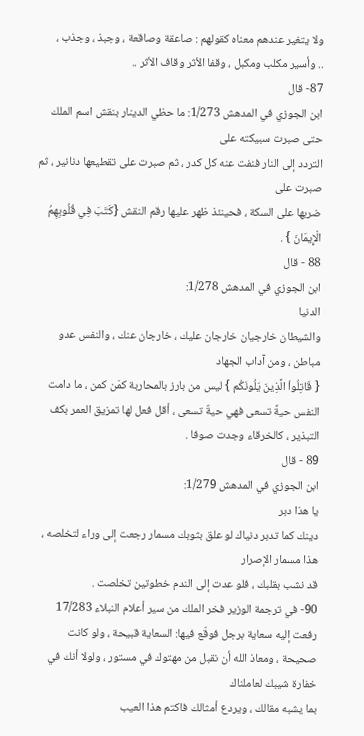ولا يتغير عندهم معناه كقولهم : صاعقة وصاقعة ، وجبذ ، وجذب ،
.. وأسير مكلب ومكبل ، وقفا الأثر وقاف الأثر ..
87- قال
ابن الجوزي في المدهش 1/273: ما حظي الدينار بنقش اسم الملك حتى صبرت سبيكته على
التردد إلى النار فنفت عنه كل كدر ، ثم صبرت على تقطيعها دنانير ، ثم صبرت على
ضربها على السكة ، فحينئذ ظهر عليها رقم النقش {كَتَبَ فِي قُلُوبِهِمُ
الْإِيمَانَ } .
88 - قال
ابن الجوزي في المدهش 1/278:
الدنيا
والشيطان خارجيان خارجان عليك ، خارجان عنك ، والنفس عدو مباطن ، ومن آداب الجهاد
{ قَاتِلُواْ الَّذِينَ يَلُونَكُم } ليس من بارز بالمحاربة كمَن كمن ، ما دامت النفس حيةً تسعى فهي حيةٌ تسعى ، أقل فعل لها تمزيق العمر بكف
التبذير ، كالخرقاء وجدت صوفا .
89 - قال
ابن الجوزي في المدهش 1/279:
يا هذا دبر
دينك كما تدبر دنياك لو علق بثوبك مسمار رجعت إلى وراء لتخلصه ، هذا مسمار الإصرار
قد نشب بقلبك ، فلو عدت إلى الندم خطوتين تخلصت .
90- في ترجمة الوزير فخر الملك من سير أعلام النبلاء 17/283
رفعت إليه سعاية برجل فوقّع فيها: السعاية قبيحة ، ولو كانت
صحيحة ، ومعاذ الله أن نقبل من مهتوك في مستور ، ولولا أنك في خفارة شيبك لعاملناك
بما يشبه مقالك ، ويردع أمثالك فاكتم هذا العيب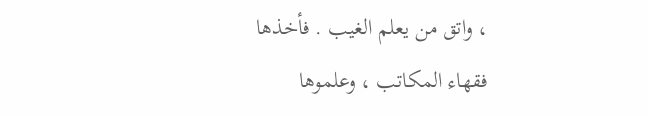، واتق من يعلم الغيب . فأخذها
فقهاء المكاتب ، وعلموها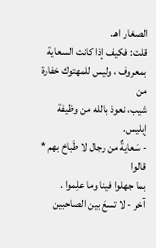الصغار اهـ.
قلت: فكيف إذا كانت السعاية بمعروف ، وليس للمهتوك خفارة من
شيب، نعوذ بالله من وظيفة إبليس.
- سَعايةٌ من رجال لا طَباخ بهم * قالوا
بما جهلوا فينا وما علِموا .
آخر - لا تسعَ بين الصاحبين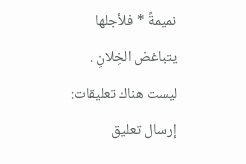نميمةً * فلأجلها
يتباغض الخِلانِ .
ليست هناك تعليقات:
إرسال تعليق